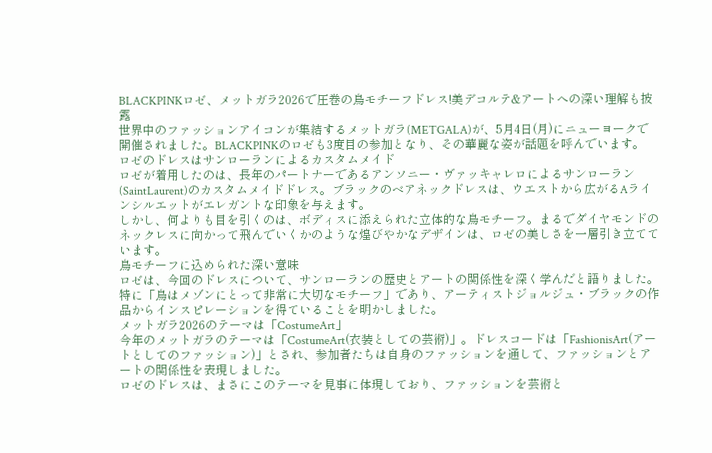BLACKPINKロゼ、メットガラ2026で圧巻の鳥モチーフドレス!美デコルテ&アートへの深い理解も披露
世界中のファッションアイコンが集結するメットガラ(METGALA)が、5月4日(月)にニューヨークで開催されました。BLACKPINKのロゼも3度目の参加となり、その華麗な姿が話題を呼んでいます。
ロゼのドレスはサンローランによるカスタムメイド
ロゼが着用したのは、長年のパートナーであるアンソニー・ヴァッキャレロによるサンローラン(SaintLaurent)のカスタムメイドドレス。ブラックのベアネックドレスは、ウエストから広がるAラインシルエットがエレガントな印象を与えます。
しかし、何よりも目を引くのは、ボディスに添えられた立体的な鳥モチーフ。まるでダイヤモンドのネックレスに向かって飛んでいくかのような煌びやかなデザインは、ロゼの美しさを一層引き立てています。
鳥モチーフに込められた深い意味
ロゼは、今回のドレスについて、サンローランの歴史とアートの関係性を深く学んだと語りました。特に「鳥はメゾンにとって非常に大切なモチーフ」であり、アーティストジョルジュ・ブラックの作品からインスピレーションを得ていることを明かしました。
メットガラ2026のテーマは「CostumeArt」
今年のメットガラのテーマは「CostumeArt(衣装としての芸術)」。ドレスコードは「FashionisArt(アートとしてのファッション)」とされ、参加者たちは自身のファッションを通して、ファッションとアートの関係性を表現しました。
ロゼのドレスは、まさにこのテーマを見事に体現しており、ファッションを芸術と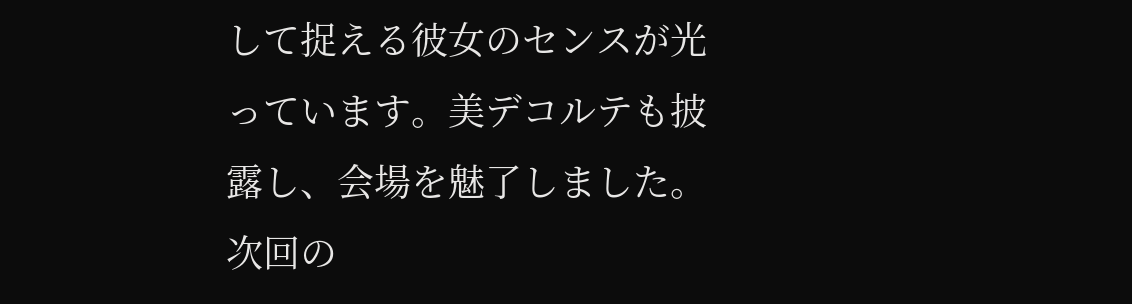して捉える彼女のセンスが光っています。美デコルテも披露し、会場を魅了しました。
次回の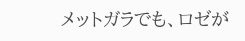メットガラでも、ロゼが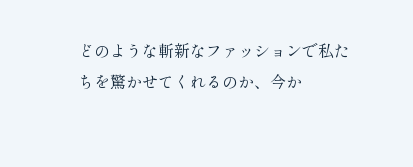どのような斬新なファッションで私たちを驚かせてくれるのか、今か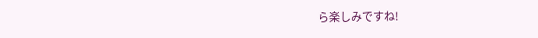ら楽しみですね!